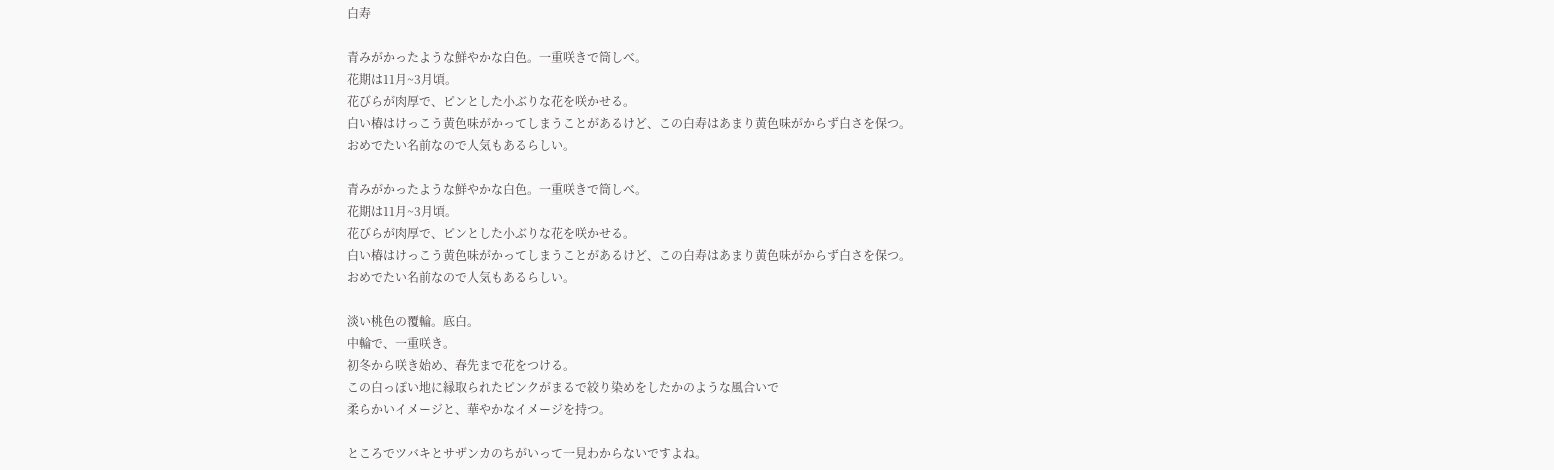白寿

青みがかったような鮮やかな白色。一重咲きで筒しべ。
花期は11月~3月頃。
花びらが肉厚で、ピンとした小ぶりな花を咲かせる。
白い椿はけっこう黄色味がかってしまうことがあるけど、この白寿はあまり黄色味がからず白さを保つ。
おめでたい名前なので人気もあるらしい。

青みがかったような鮮やかな白色。一重咲きで筒しべ。
花期は11月~3月頃。
花びらが肉厚で、ピンとした小ぶりな花を咲かせる。
白い椿はけっこう黄色味がかってしまうことがあるけど、この白寿はあまり黄色味がからず白さを保つ。
おめでたい名前なので人気もあるらしい。

淡い桃色の覆輪。底白。
中輪で、一重咲き。
初冬から咲き始め、春先まで花をつける。
この白っぽい地に縁取られたピンクがまるで絞り染めをしたかのような風合いで
柔らかいイメージと、華やかなイメージを持つ。

ところでツバキとサザンカのちがいって一見わからないですよね。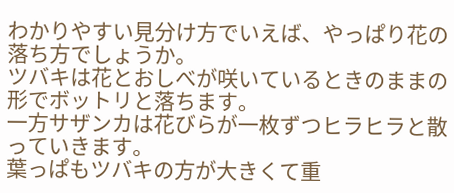わかりやすい見分け方でいえば、やっぱり花の落ち方でしょうか。
ツバキは花とおしべが咲いているときのままの形でボットリと落ちます。
一方サザンカは花びらが一枚ずつヒラヒラと散っていきます。
葉っぱもツバキの方が大きくて重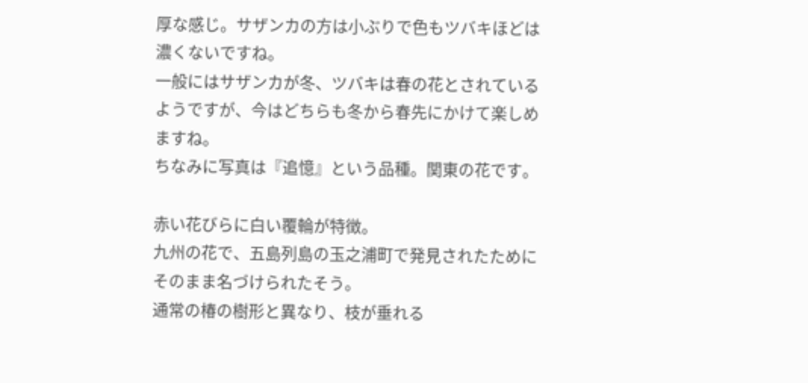厚な感じ。サザンカの方は小ぶりで色もツバキほどは濃くないですね。
一般にはサザンカが冬、ツバキは春の花とされているようですが、今はどちらも冬から春先にかけて楽しめますね。
ちなみに写真は『追憶』という品種。関東の花です。

赤い花びらに白い覆輪が特徴。
九州の花で、五島列島の玉之浦町で発見されたためにそのまま名づけられたそう。
通常の椿の樹形と異なり、枝が垂れる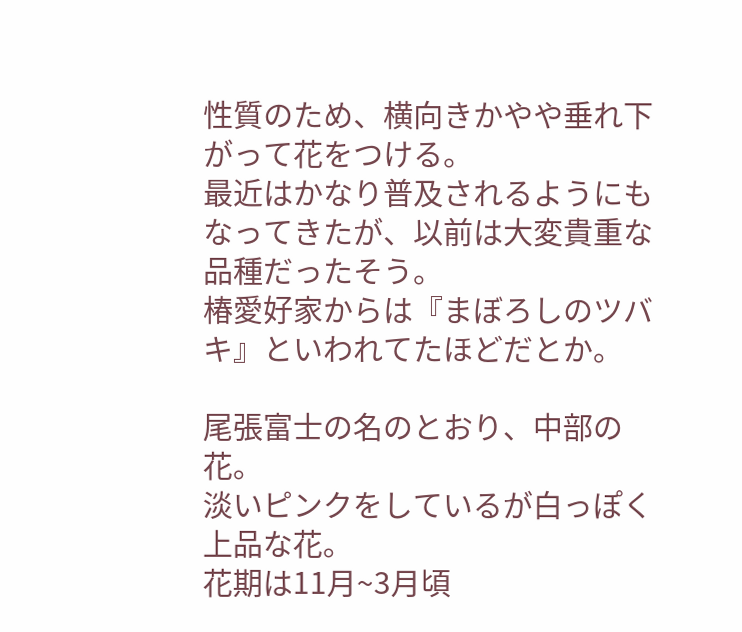性質のため、横向きかやや垂れ下がって花をつける。
最近はかなり普及されるようにもなってきたが、以前は大変貴重な品種だったそう。
椿愛好家からは『まぼろしのツバキ』といわれてたほどだとか。

尾張富士の名のとおり、中部の花。
淡いピンクをしているが白っぽく上品な花。
花期は11月~3月頃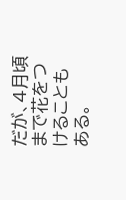だが、4月頃まで花をつけることもある。